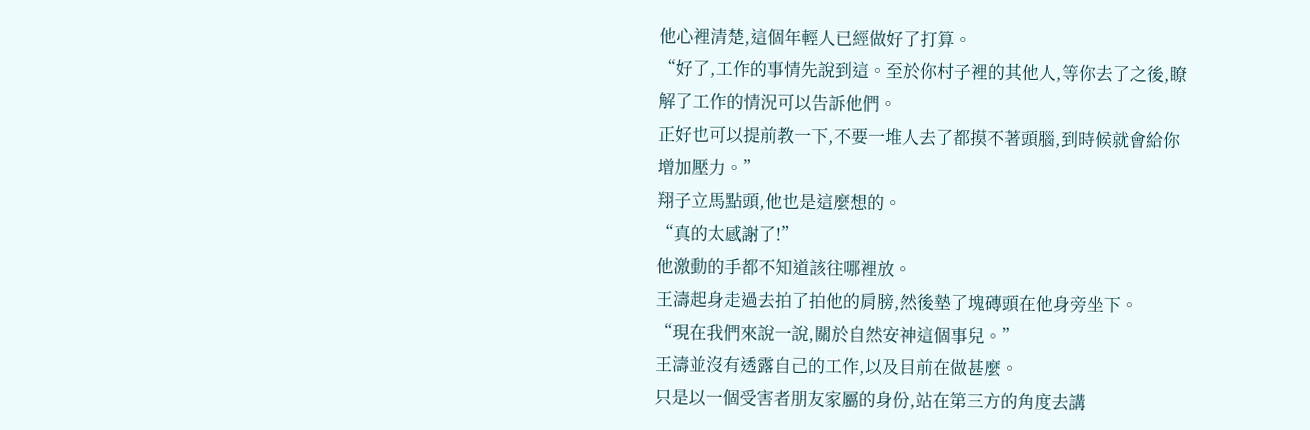他心裡清楚,這個年輕人已經做好了打算。
“好了,工作的事情先說到這。至於你村子裡的其他人,等你去了之後,瞭解了工作的情況可以告訴他們。
正好也可以提前教一下,不要一堆人去了都摸不著頭腦,到時候就會給你增加壓力。”
翔子立馬點頭,他也是這麼想的。
“真的太感謝了!”
他激動的手都不知道該往哪裡放。
王濤起身走過去拍了拍他的肩膀,然後墊了塊磚頭在他身旁坐下。
“現在我們來說一說,關於自然安神這個事兒。”
王濤並沒有透露自己的工作,以及目前在做甚麼。
只是以一個受害者朋友家屬的身份,站在第三方的角度去講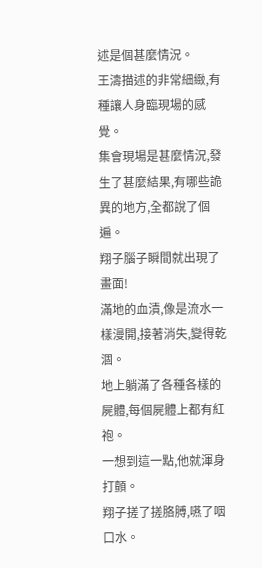述是個甚麼情況。
王濤描述的非常細緻,有種讓人身臨現場的感覺。
集會現場是甚麼情況,發生了甚麼結果,有哪些詭異的地方,全都說了個遍。
翔子腦子瞬間就出現了畫面!
滿地的血漬,像是流水一樣漫開,接著消失,變得乾涸。
地上躺滿了各種各樣的屍體,每個屍體上都有紅袍。
一想到這一點,他就渾身打顫。
翔子搓了搓胳膊,嚥了咽口水。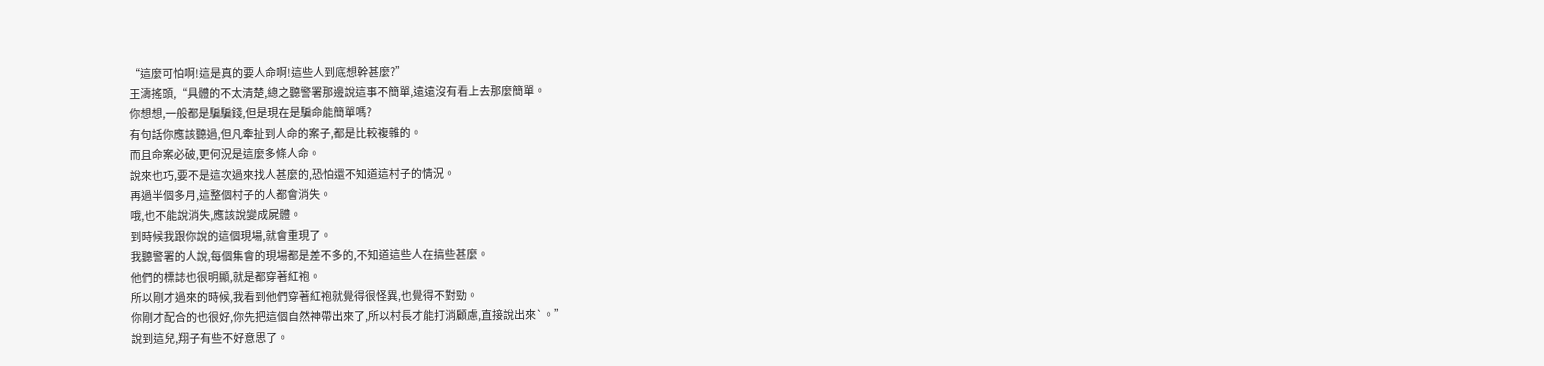“這麼可怕啊!這是真的要人命啊!這些人到底想幹甚麼?”
王濤搖頭,“具體的不太清楚,總之聽警署那邊說這事不簡單,遠遠沒有看上去那麼簡單。
你想想,一般都是騙騙錢,但是現在是騙命能簡單嗎?
有句話你應該聽過,但凡牽扯到人命的案子,都是比較複雜的。
而且命案必破,更何況是這麼多條人命。
說來也巧,要不是這次過來找人甚麼的,恐怕還不知道這村子的情況。
再過半個多月,這整個村子的人都會消失。
哦,也不能說消失,應該說變成屍體。
到時候我跟你說的這個現場,就會重現了。
我聽警署的人說,每個集會的現場都是差不多的,不知道這些人在搞些甚麼。
他們的標誌也很明顯,就是都穿著紅袍。
所以剛才過來的時候,我看到他們穿著紅袍就覺得很怪異,也覺得不對勁。
你剛才配合的也很好,你先把這個自然神帶出來了,所以村長才能打消顧慮,直接說出來`。”
說到這兒,翔子有些不好意思了。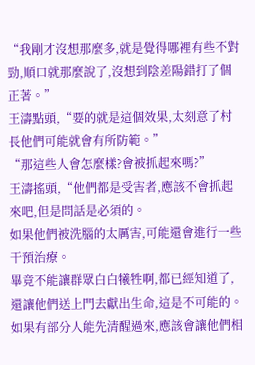“我剛才沒想那麼多,就是覺得哪裡有些不對勁,順口就那麼說了,沒想到陰差陽錯打了個正著。”
王濤點頭,“要的就是這個效果,太刻意了村長他們可能就會有所防範。”
“那這些人會怎麼樣?會被抓起來嗎?”
王濤搖頭,“他們都是受害者,應該不會抓起來吧,但是問話是必須的。
如果他們被洗腦的太厲害,可能還會進行一些干預治療。
畢竟不能讓群眾白白犧牲啊,都已經知道了,還讓他們送上門去獻出生命,這是不可能的。
如果有部分人能先清醒過來,應該會讓他們相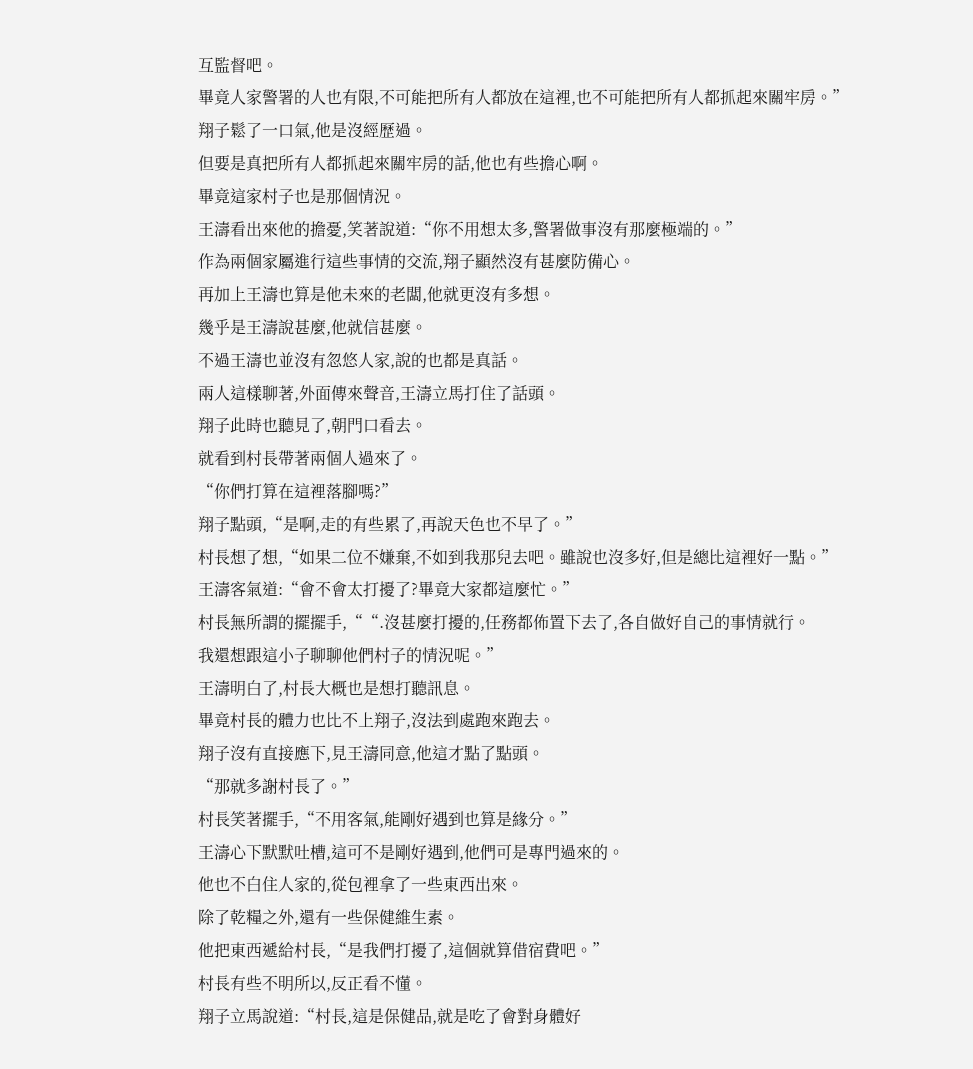互監督吧。
畢竟人家警署的人也有限,不可能把所有人都放在這裡,也不可能把所有人都抓起來關牢房。”
翔子鬆了一口氣,他是沒經歷過。
但要是真把所有人都抓起來關牢房的話,他也有些擔心啊。
畢竟這家村子也是那個情況。
王濤看出來他的擔憂,笑著說道:“你不用想太多,警署做事沒有那麼極端的。”
作為兩個家屬進行這些事情的交流,翔子顯然沒有甚麼防備心。
再加上王濤也算是他未來的老闆,他就更沒有多想。
幾乎是王濤說甚麼,他就信甚麼。
不過王濤也並沒有忽悠人家,說的也都是真話。
兩人這樣聊著,外面傳來聲音,王濤立馬打住了話頭。
翔子此時也聽見了,朝門口看去。
就看到村長帶著兩個人過來了。
“你們打算在這裡落腳嗎?”
翔子點頭,“是啊,走的有些累了,再說天色也不早了。”
村長想了想,“如果二位不嫌棄,不如到我那兒去吧。雖說也沒多好,但是總比這裡好一點。”
王濤客氣道:“會不會太打擾了?畢竟大家都這麼忙。”
村長無所謂的擺擺手,““.沒甚麼打擾的,任務都佈置下去了,各自做好自己的事情就行。
我還想跟這小子聊聊他們村子的情況呢。”
王濤明白了,村長大概也是想打聽訊息。
畢竟村長的體力也比不上翔子,沒法到處跑來跑去。
翔子沒有直接應下,見王濤同意,他這才點了點頭。
“那就多謝村長了。”
村長笑著擺手,“不用客氣,能剛好遇到也算是緣分。”
王濤心下默默吐槽,這可不是剛好遇到,他們可是專門過來的。
他也不白住人家的,從包裡拿了一些東西出來。
除了乾糧之外,還有一些保健維生素。
他把東西遞給村長,“是我們打擾了,這個就算借宿費吧。”
村長有些不明所以,反正看不懂。
翔子立馬說道:“村長,這是保健品,就是吃了會對身體好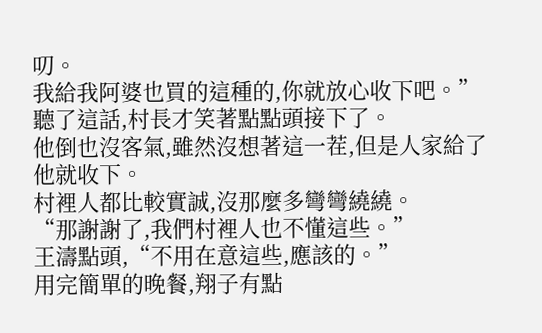叨。
我給我阿婆也買的這種的,你就放心收下吧。”
聽了這話,村長才笑著點點頭接下了。
他倒也沒客氣,雖然沒想著這一茬,但是人家給了他就收下。
村裡人都比較實誠,沒那麼多彎彎繞繞。
“那謝謝了,我們村裡人也不懂這些。”
王濤點頭,“不用在意這些,應該的。”
用完簡單的晚餐,翔子有點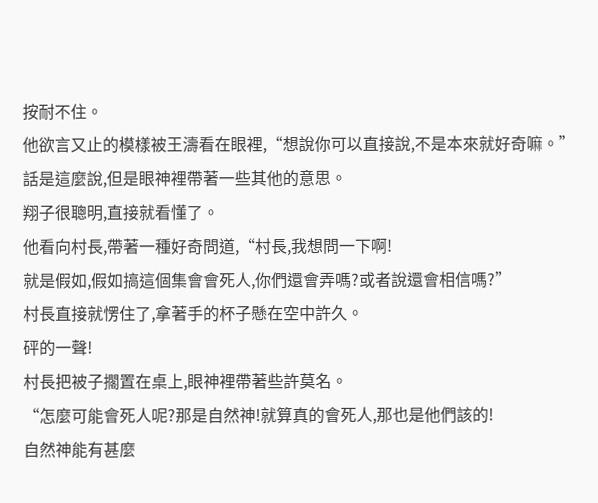按耐不住。
他欲言又止的模樣被王濤看在眼裡,“想說你可以直接說,不是本來就好奇嘛。”
話是這麼說,但是眼神裡帶著一些其他的意思。
翔子很聰明,直接就看懂了。
他看向村長,帶著一種好奇問道,“村長,我想問一下啊!
就是假如,假如搞這個集會會死人,你們還會弄嗎?或者說還會相信嗎?”
村長直接就愣住了,拿著手的杯子懸在空中許久。
砰的一聲!
村長把被子擱置在桌上,眼神裡帶著些許莫名。
“怎麼可能會死人呢?那是自然神!就算真的會死人,那也是他們該的!
自然神能有甚麼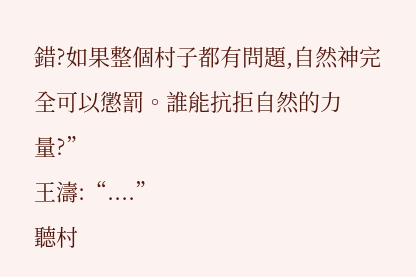錯?如果整個村子都有問題,自然神完全可以懲罰。誰能抗拒自然的力量?”
王濤:“....”
聽村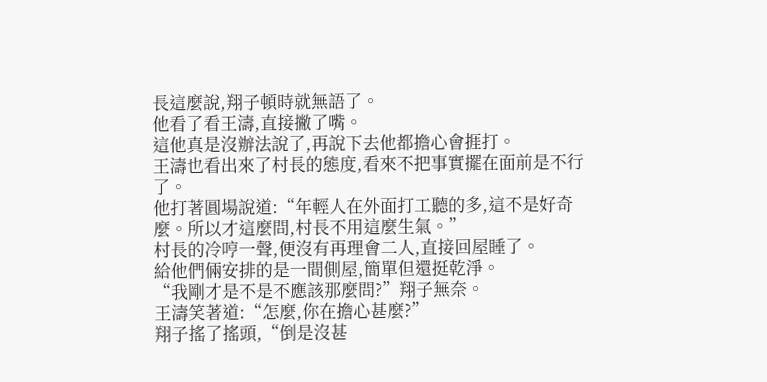長這麼說,翔子頓時就無語了。
他看了看王濤,直接撇了嘴。
這他真是沒辦法說了,再說下去他都擔心會捱打。
王濤也看出來了村長的態度,看來不把事實擺在面前是不行了。
他打著圓場說道:“年輕人在外面打工聽的多,這不是好奇麼。所以才這麼問,村長不用這麼生氣。”
村長的冷哼一聲,便沒有再理會二人,直接回屋睡了。
給他們倆安排的是一間側屋,簡單但還挺乾淨。
“我剛才是不是不應該那麼問?”翔子無奈。
王濤笑著道:“怎麼,你在擔心甚麼?”
翔子搖了搖頭,“倒是沒甚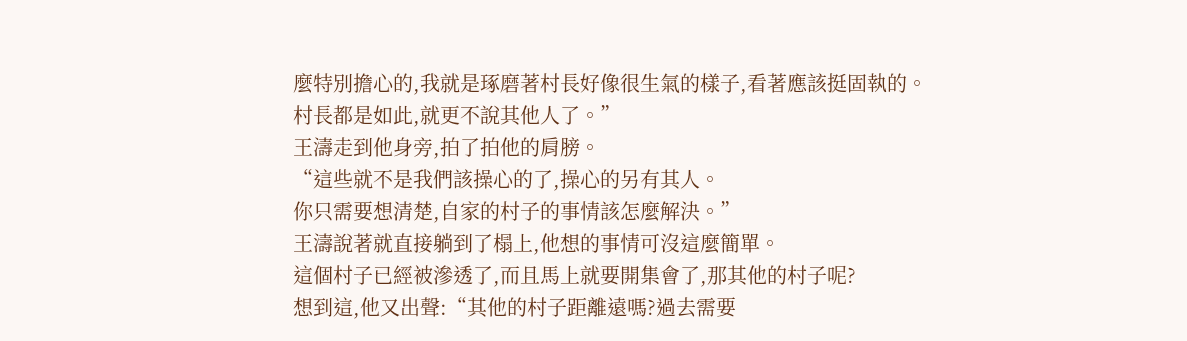麼特別擔心的,我就是琢磨著村長好像很生氣的樣子,看著應該挺固執的。
村長都是如此,就更不說其他人了。”
王濤走到他身旁,拍了拍他的肩膀。
“這些就不是我們該操心的了,操心的另有其人。
你只需要想清楚,自家的村子的事情該怎麼解決。”
王濤說著就直接躺到了榻上,他想的事情可沒這麼簡單。
這個村子已經被滲透了,而且馬上就要開集會了,那其他的村子呢?
想到這,他又出聲:“其他的村子距離遠嗎?過去需要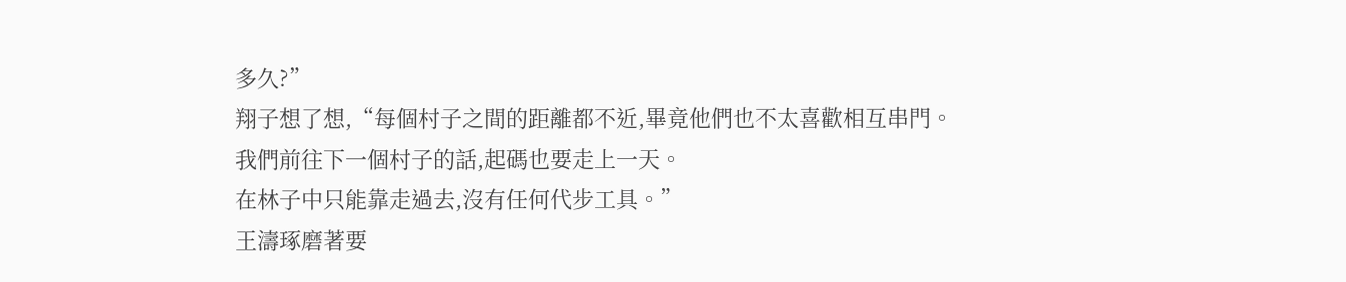多久?”
翔子想了想,“每個村子之間的距離都不近,畢竟他們也不太喜歡相互串門。
我們前往下一個村子的話,起碼也要走上一天。
在林子中只能靠走過去,沒有任何代步工具。”
王濤琢磨著要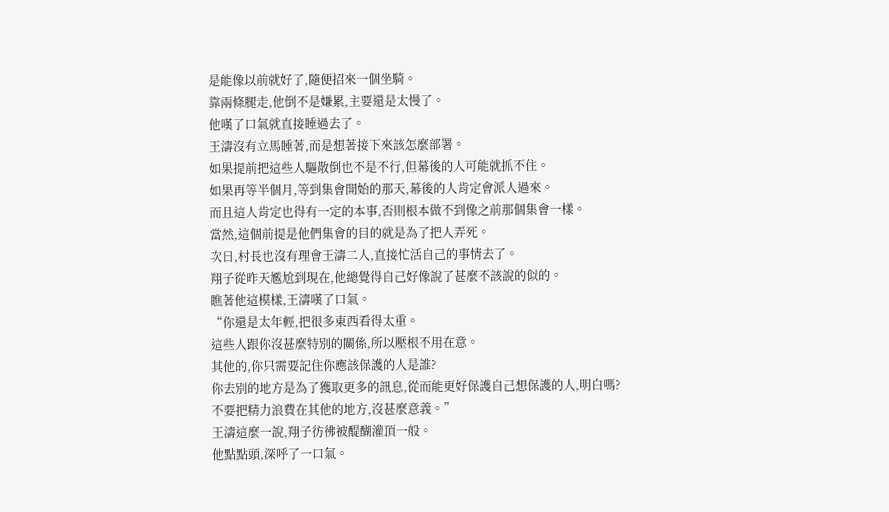是能像以前就好了,隨便招來一個坐騎。
靠兩條腿走,他倒不是嫌累,主要還是太慢了。
他嘆了口氣就直接睡過去了。
王濤沒有立馬睡著,而是想著接下來該怎麼部署。
如果提前把這些人驅散倒也不是不行,但幕後的人可能就抓不住。
如果再等半個月,等到集會開始的那天,幕後的人肯定會派人過來。
而且這人肯定也得有一定的本事,否則根本做不到像之前那個集會一樣。
當然,這個前提是他們集會的目的就是為了把人弄死。
次日,村長也沒有理會王濤二人,直接忙活自己的事情去了。
翔子從昨天尷尬到現在,他總覺得自己好像說了甚麼不該說的似的。
瞧著他這模樣,王濤嘆了口氣。
“你還是太年輕,把很多東西看得太重。
這些人跟你沒甚麼特別的關係,所以壓根不用在意。
其他的,你只需要記住你應該保護的人是誰?
你去別的地方是為了獲取更多的訊息,從而能更好保護自己想保護的人,明白嗎?
不要把精力浪費在其他的地方,沒甚麼意義。”
王濤這麼一說,翔子彷彿被醍醐灌頂一般。
他點點頭,深呼了一口氣。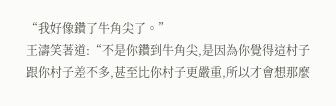“我好像鑽了牛角尖了。”
王濤笑著道:“不是你鑽到牛角尖,是因為你覺得這村子跟你村子差不多,甚至比你村子更嚴重,所以才會想那麼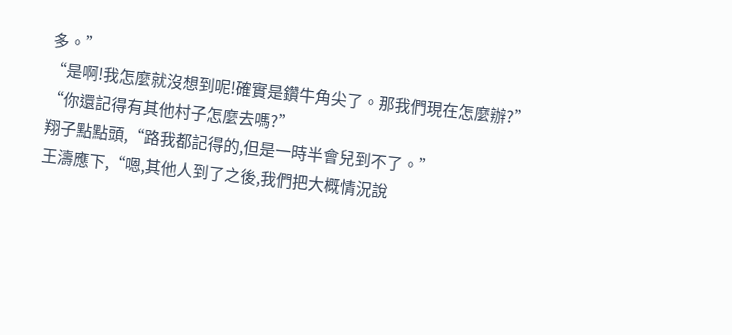多。”
“是啊!我怎麼就沒想到呢!確實是鑽牛角尖了。那我們現在怎麼辦?”
“你還記得有其他村子怎麼去嗎?”
翔子點點頭,“路我都記得的,但是一時半會兒到不了。”
王濤應下,“嗯,其他人到了之後,我們把大概情況說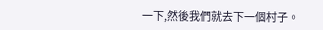一下,然後我們就去下一個村子。